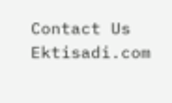Contact Us
Ektisadi.com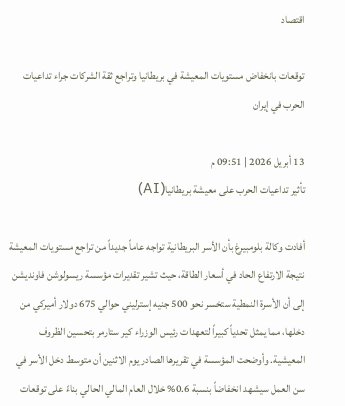اقتصاد

توقعات بانخفاض مستويات المعيشة في بريطانيا وتراجع ثقة الشركات جراء تداعيات الحرب في إيران

13 أبريل 2026 | 09:51 م
تأثير تداعيات الحرب على معيشة بريطانيا(AI)

أفادت وكالة بلومبيرغ بأن الأسر البريطانية تواجه عاماً جديداً من تراجع مستويات المعيشة نتيجة الارتفاع الحاد في أسعار الطاقة، حيث تشير تقديرات مؤسسة ريسولوشن فاونديشن إلى أن الأسرة النمطية ستخسر نحو 500 جنيه إسترليني حوالي 675 دولار أميركي من دخلها، مما يمثل تحدياً كبيراً لتعهدات رئيس الوزراء كير ستارمر بتحسين الظروف المعيشية. وأوضحت المؤسسة في تقريرها الصادر يوم الاثنين أن متوسط دخل الأسر في سن العمل سيشهد انخفاضاً بنسبة 0.6% خلال العام المالي الحالي بناءً على توقعات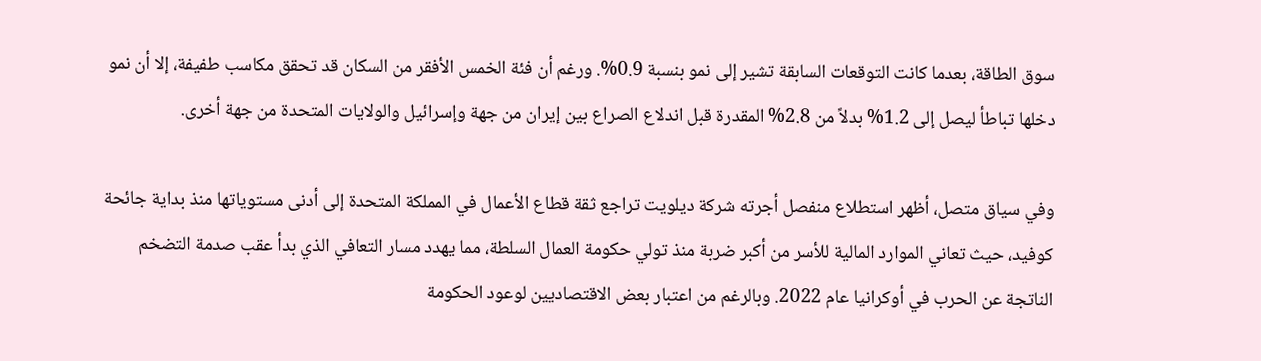سوق الطاقة، بعدما كانت التوقعات السابقة تشير إلى نمو بنسبة 0.9%. ورغم أن فئة الخمس الأفقر من السكان قد تحقق مكاسب طفيفة، إلا أن نمو دخلها تباطأ ليصل إلى 1.2% بدلاً من 2.8% المقدرة قبل اندلاع الصراع بين إيران من جهة وإسرائيل والولايات المتحدة من جهة أخرى.

وفي سياق متصل، أظهر استطلاع منفصل أجرته شركة ديلويت تراجع ثقة قطاع الأعمال في المملكة المتحدة إلى أدنى مستوياتها منذ بداية جائحة كوفيد، حيث تعاني الموارد المالية للأسر من أكبر ضربة منذ تولي حكومة العمال السلطة، مما يهدد مسار التعافي الذي بدأ عقب صدمة التضخم الناتجة عن الحرب في أوكرانيا عام 2022. وبالرغم من اعتبار بعض الاقتصاديين لوعود الحكومة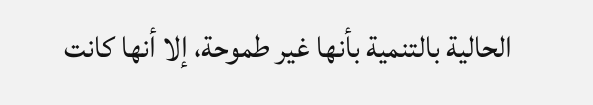الحالية بالتنمية بأنها غير طموحة، إلا أنها كانت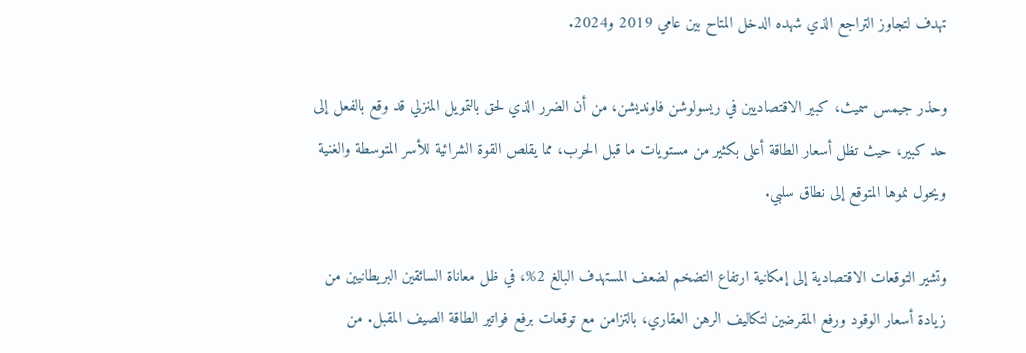تهدف لتجاوز التراجع الذي شهده الدخل المتاح بين عامي 2019 و2024.

وحذر جيمس سميث، كبير الاقتصاديين في ريسولوشن فاونديشن، من أن الضرر الذي لحق بالتمويل المنزلي قد وقع بالفعل إلى حد كبير، حيث تظل أسعار الطاقة أعلى بكثير من مستويات ما قبل الحرب، مما يقلص القوة الشرائية للأسر المتوسطة والغنية ويحول نموها المتوقع إلى نطاق سلبي.

وتشير التوقعات الاقتصادية إلى إمكانية ارتفاع التضخم لضعف المستهدف البالغ 2%، في ظل معاناة السائقين البريطانيين من زيادة أسعار الوقود ورفع المقرضين لتكاليف الرهن العقاري، بالتزامن مع توقعات برفع فواتير الطاقة الصيف المقبل. من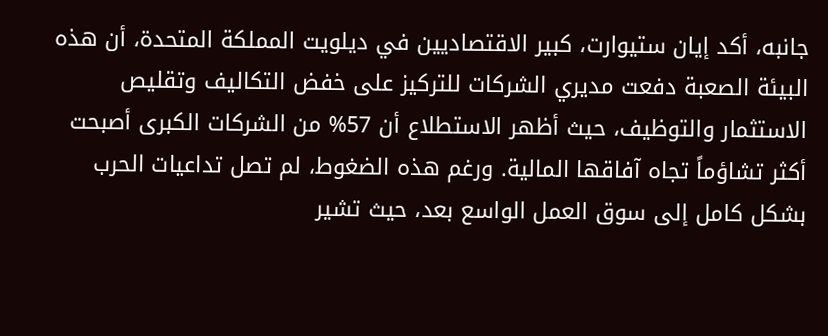جانبه، أكد إيان ستيوارت، كبير الاقتصاديين في ديلويت المملكة المتحدة، أن هذه البيئة الصعبة دفعت مديري الشركات للتركيز على خفض التكاليف وتقليص الاستثمار والتوظيف، حيث أظهر الاستطلاع أن 57% من الشركات الكبرى أصبحت أكثر تشاؤماً تجاه آفاقها المالية. ورغم هذه الضغوط، لم تصل تداعيات الحرب بشكل كامل إلى سوق العمل الواسع بعد، حيث تشير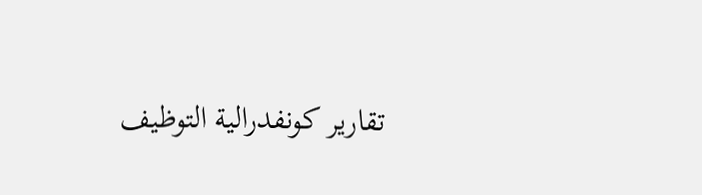تقارير كونفدرالية التوظيف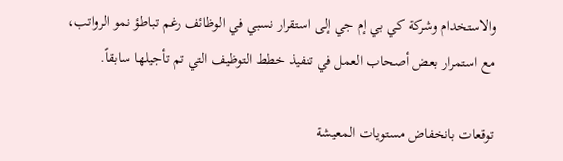والاستخدام وشركة كي بي إم جي إلى استقرار نسبي في الوظائف رغم تباطؤ نمو الرواتب، مع استمرار بعض أصحاب العمل في تنفيذ خطط التوظيف التي تم تأجيلها سابقاً.

توقعات بانخفاض مستويات المعيشة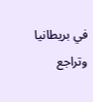في بريطانيا وتراجع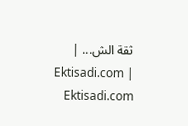ثقة الش... | Ektisadi.com | Ektisadi.com